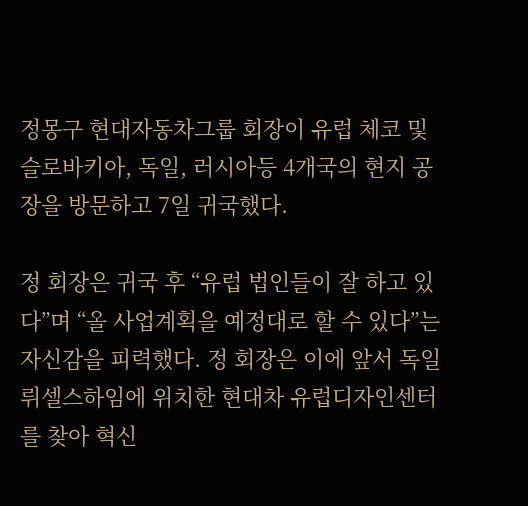정몽구 현대자동차그룹 회장이 유럽 체코 및 슬로바키아, 독일, 러시아등 4개국의 현지 공장을 방문하고 7일 귀국했다.

정 회장은 귀국 후 “유럽 법인들이 잘 하고 있다”며 “올 사업계획을 예정대로 할 수 있다”는 자신감을 피력했다. 정 회장은 이에 앞서 독일 뤼셀스하임에 위치한 현대차 유럽디자인센터를 찾아 혁신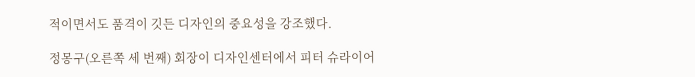적이면서도 품격이 깃든 디자인의 중요성을 강조했다.

정몽구(오른쪽 세 번째) 회장이 디자인센터에서 피터 슈라이어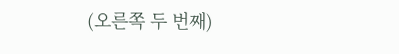(오른쪽 두 번째)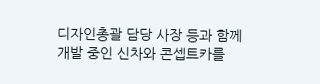디자인총괄 담당 사장 등과 함께 개발 중인 신차와 콘셉트카를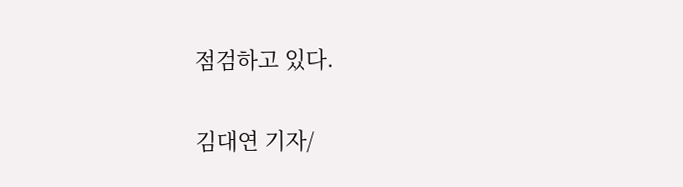점검하고 있다.

김대연 기자/